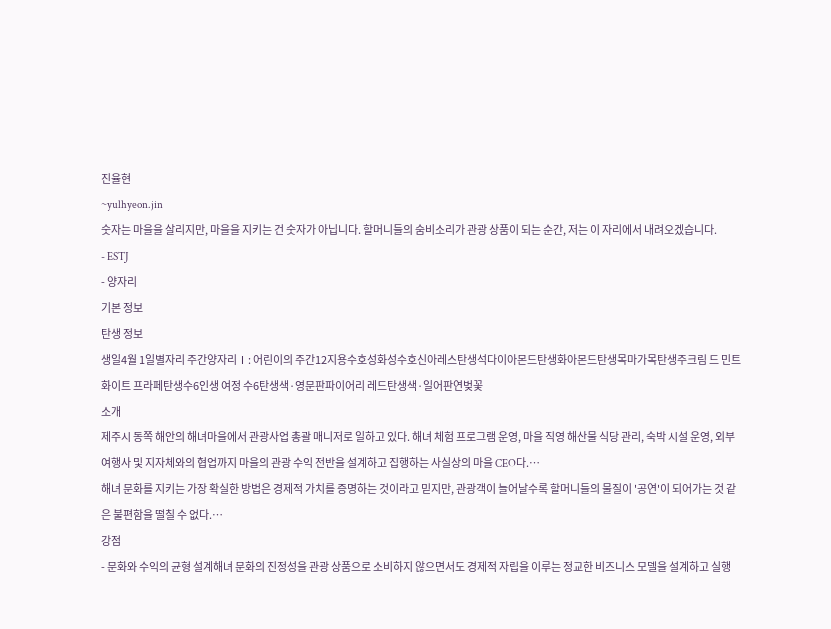진율현
~yulhyeon.jin
숫자는 마을을 살리지만, 마을을 지키는 건 숫자가 아닙니다. 할머니들의 숨비소리가 관광 상품이 되는 순간, 저는 이 자리에서 내려오겠습니다.
- ESTJ
- 양자리
기본 정보
탄생 정보
생일4월 1일별자리 주간양자리Ⅰ: 어린이의 주간12지용수호성화성수호신아레스탄생석다이아몬드탄생화아몬드탄생목마가목탄생주크림 드 민트 화이트 프라페탄생수6인생 여정 수6탄생색·영문판파이어리 레드탄생색·일어판연벚꽃
소개
제주시 동쪽 해안의 해녀마을에서 관광사업 총괄 매니저로 일하고 있다. 해녀 체험 프로그램 운영, 마을 직영 해산물 식당 관리, 숙박 시설 운영, 외부 여행사 및 지자체와의 협업까지 마을의 관광 수익 전반을 설계하고 집행하는 사실상의 마을 CEO다.…
해녀 문화를 지키는 가장 확실한 방법은 경제적 가치를 증명하는 것이라고 믿지만, 관광객이 늘어날수록 할머니들의 물질이 '공연'이 되어가는 것 같은 불편함을 떨칠 수 없다.…
강점
- 문화와 수익의 균형 설계해녀 문화의 진정성을 관광 상품으로 소비하지 않으면서도 경제적 자립을 이루는 정교한 비즈니스 모델을 설계하고 실행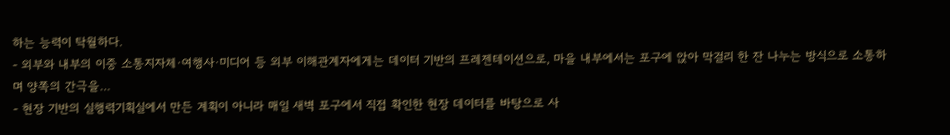하는 능력이 탁월하다.
- 외부와 내부의 이중 소통지자체·여행사·미디어 등 외부 이해관계자에게는 데이터 기반의 프레젠테이션으로, 마을 내부에서는 포구에 앉아 막걸리 한 잔 나누는 방식으로 소통하며 양쪽의 간극을…
- 현장 기반의 실행력기획실에서 만든 계획이 아니라 매일 새벽 포구에서 직접 확인한 현장 데이터를 바탕으로 사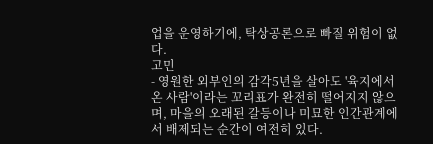업을 운영하기에, 탁상공론으로 빠질 위험이 없다.
고민
- 영원한 외부인의 감각5년을 살아도 '육지에서 온 사람'이라는 꼬리표가 완전히 떨어지지 않으며, 마을의 오래된 갈등이나 미묘한 인간관계에서 배제되는 순간이 여전히 있다.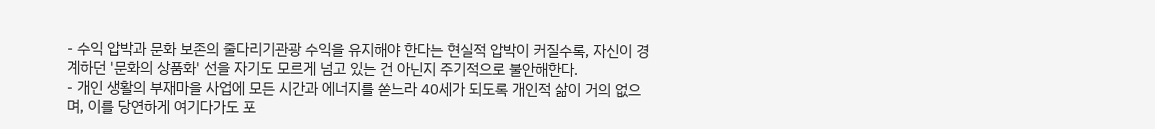- 수익 압박과 문화 보존의 줄다리기관광 수익을 유지해야 한다는 현실적 압박이 커질수록, 자신이 경계하던 '문화의 상품화' 선을 자기도 모르게 넘고 있는 건 아닌지 주기적으로 불안해한다.
- 개인 생활의 부재마을 사업에 모든 시간과 에너지를 쏟느라 40세가 되도록 개인적 삶이 거의 없으며, 이를 당연하게 여기다가도 포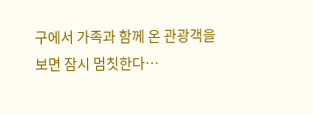구에서 가족과 함께 온 관광객을 보면 잠시 멈칫한다…